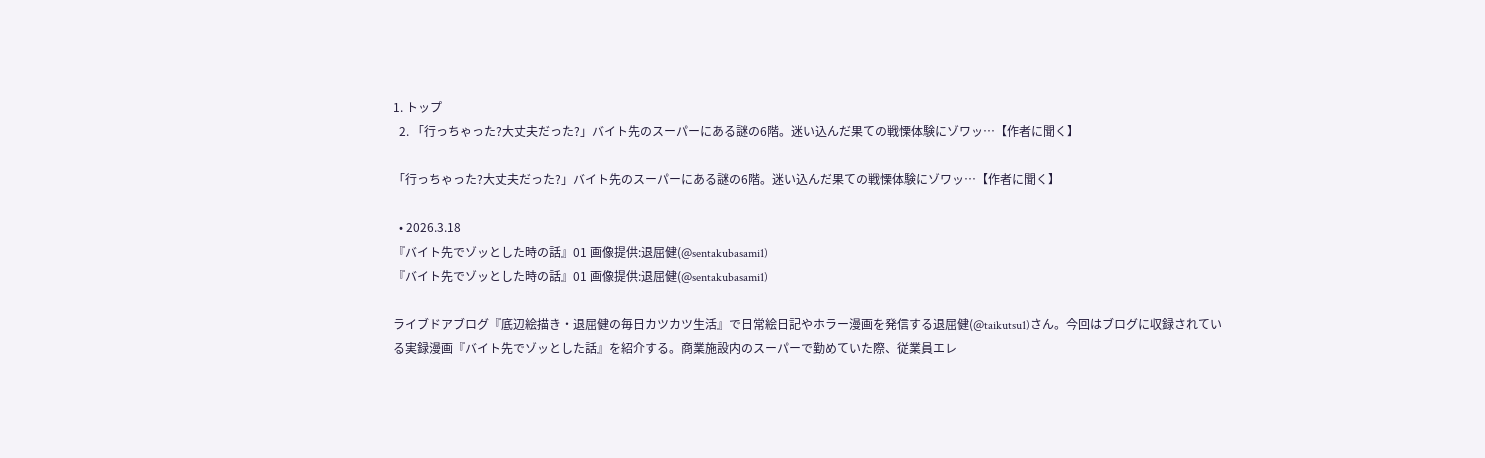1. トップ
  2. 「行っちゃった?大丈夫だった?」バイト先のスーパーにある謎の6階。迷い込んだ果ての戦慄体験にゾワッ…【作者に聞く】

「行っちゃった?大丈夫だった?」バイト先のスーパーにある謎の6階。迷い込んだ果ての戦慄体験にゾワッ…【作者に聞く】

  • 2026.3.18
『バイト先でゾッとした時の話』01 画像提供:退屈健(@sentakubasami1)
『バイト先でゾッとした時の話』01 画像提供:退屈健(@sentakubasami1)

ライブドアブログ『底辺絵描き・退屈健の毎日カツカツ生活』で日常絵日記やホラー漫画を発信する退屈健(@taikutsu1)さん。今回はブログに収録されている実録漫画『バイト先でゾッとした話』を紹介する。商業施設内のスーパーで勤めていた際、従業員エレ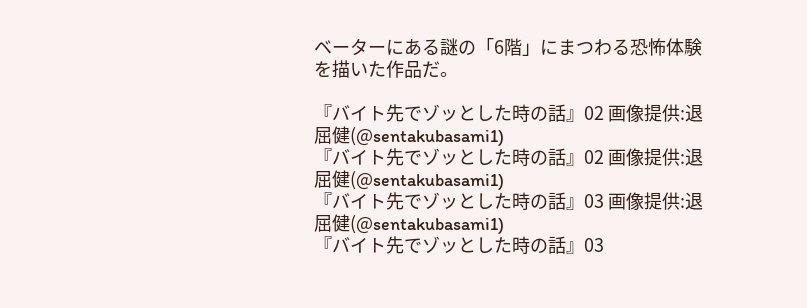ベーターにある謎の「6階」にまつわる恐怖体験を描いた作品だ。

『バイト先でゾッとした時の話』02 画像提供:退屈健(@sentakubasami1)
『バイト先でゾッとした時の話』02 画像提供:退屈健(@sentakubasami1)
『バイト先でゾッとした時の話』03 画像提供:退屈健(@sentakubasami1)
『バイト先でゾッとした時の話』03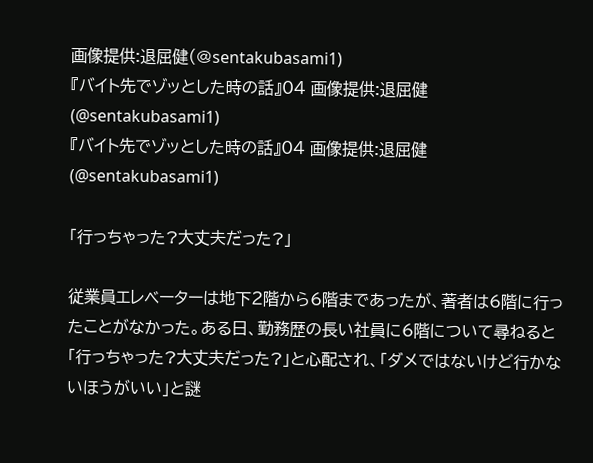画像提供:退屈健(@sentakubasami1)
『バイト先でゾッとした時の話』04 画像提供:退屈健(@sentakubasami1)
『バイト先でゾッとした時の話』04 画像提供:退屈健(@sentakubasami1)

「行っちゃった?大丈夫だった?」

従業員エレベーターは地下2階から6階まであったが、著者は6階に行ったことがなかった。ある日、勤務歴の長い社員に6階について尋ねると「行っちゃった?大丈夫だった?」と心配され、「ダメではないけど行かないほうがいい」と謎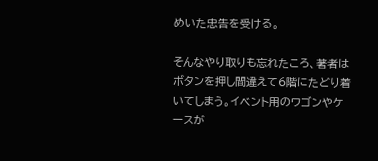めいた忠告を受ける。

そんなやり取りも忘れたころ、著者はボタンを押し間違えて6階にたどり着いてしまう。イベント用のワゴンやケースが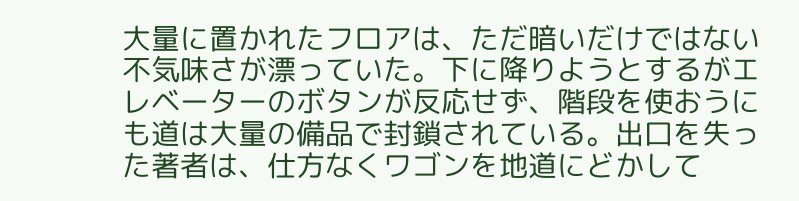大量に置かれたフロアは、ただ暗いだけではない不気味さが漂っていた。下に降りようとするがエレベーターのボタンが反応せず、階段を使おうにも道は大量の備品で封鎖されている。出口を失った著者は、仕方なくワゴンを地道にどかして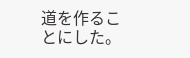道を作ることにした。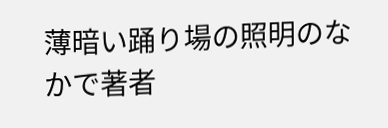薄暗い踊り場の照明のなかで著者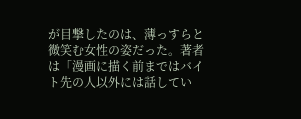が目撃したのは、薄っすらと微笑む女性の姿だった。著者は「漫画に描く前まではバイト先の人以外には話してい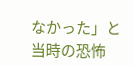なかった」と当時の恐怖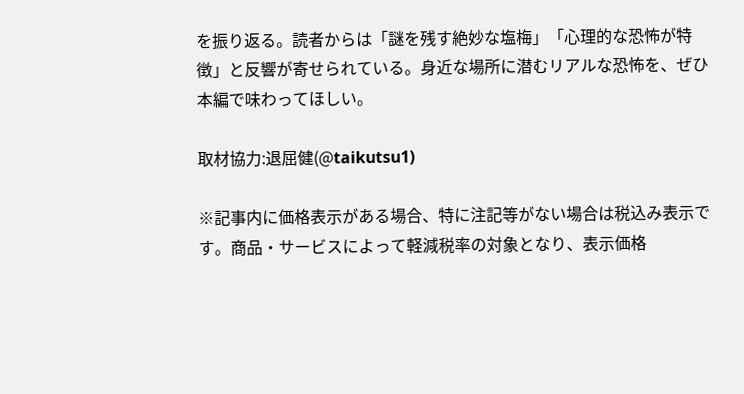を振り返る。読者からは「謎を残す絶妙な塩梅」「心理的な恐怖が特徴」と反響が寄せられている。身近な場所に潜むリアルな恐怖を、ぜひ本編で味わってほしい。

取材協力:退屈健(@taikutsu1)

※記事内に価格表示がある場合、特に注記等がない場合は税込み表示です。商品・サービスによって軽減税率の対象となり、表示価格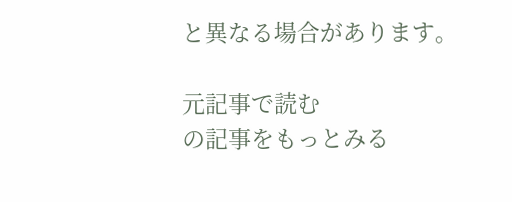と異なる場合があります。

元記事で読む
の記事をもっとみる